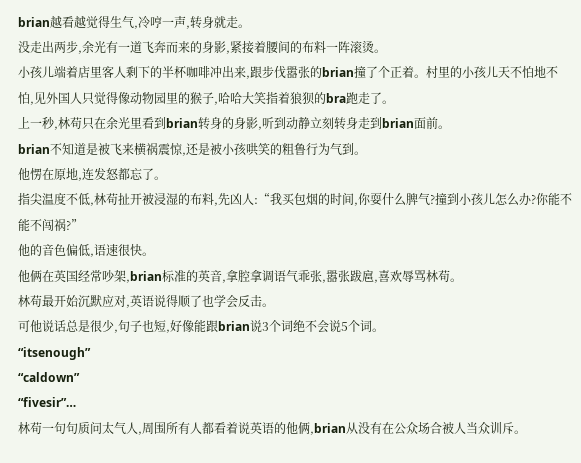brian越看越觉得生气,冷哼一声,转身就走。
没走出两步,余光有一道飞奔而来的身影,紧接着腰间的布料一阵滚烫。
小孩儿端着店里客人剩下的半杯咖啡冲出来,跟步伐嚣张的brian撞了个正着。村里的小孩儿天不怕地不怕,见外国人只觉得像动物园里的猴子,哈哈大笑指着狼狈的bra跑走了。
上一秒,林苟只在余光里看到brian转身的身影,听到动静立刻转身走到brian面前。
brian不知道是被飞来横祸震惊,还是被小孩哄笑的粗鲁行为气到。
他愣在原地,连发怒都忘了。
指尖温度不低,林苟扯开被浸湿的布料,先凶人:“我买包烟的时间,你耍什么脾气?撞到小孩儿怎么办?你能不能不闯祸?”
他的音色偏低,语速很快。
他俩在英国经常吵架,brian标准的英音,拿腔拿调语气乖张,嚣张跋扈,喜欢辱骂林苟。
林苟最开始沉默应对,英语说得顺了也学会反击。
可他说话总是很少,句子也短,好像能跟brian说3个词绝不会说5个词。
“itsenough”
“caldown”
“fivesir”…
林苟一句句质问太气人,周围所有人都看着说英语的他俩,brian从没有在公众场合被人当众训斥。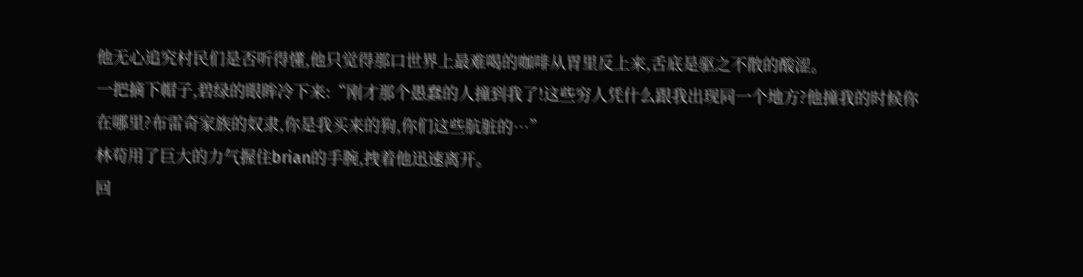他无心追究村民们是否听得懂,他只觉得那口世界上最难喝的咖啡从胃里反上来,舌底是驱之不散的酸涩。
一把摘下帽子,碧绿的眼眸冷下来:“刚才那个愚蠢的人撞到我了!这些穷人凭什么跟我出现同一个地方?他撞我的时候你在哪里?布雷奇家族的奴隶,你是我买来的狗,你们这些肮脏的…”
林苟用了巨大的力气握住brian的手腕,拽着他迅速离开。
回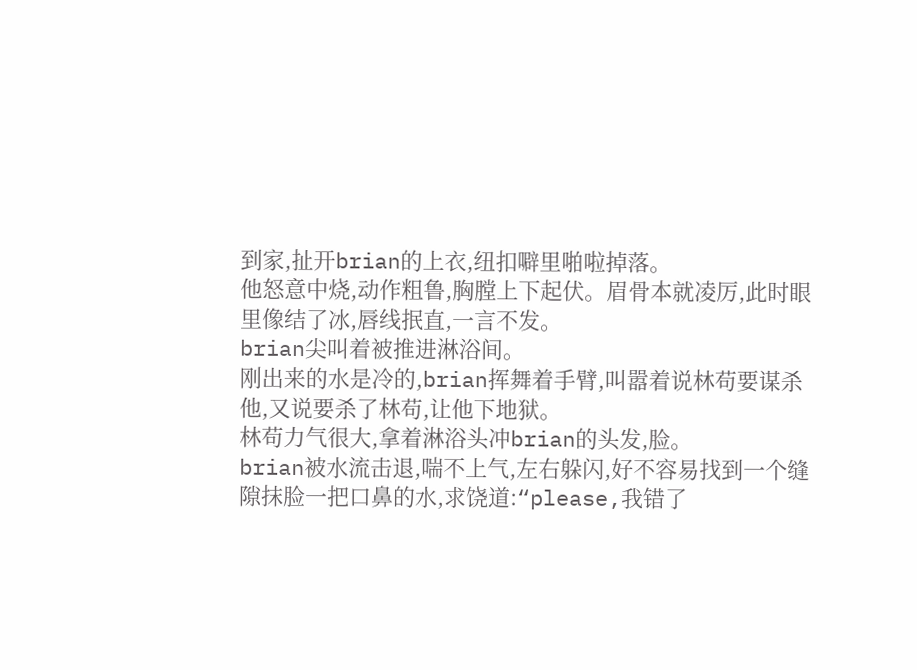到家,扯开brian的上衣,纽扣噼里啪啦掉落。
他怒意中烧,动作粗鲁,胸膛上下起伏。眉骨本就凌厉,此时眼里像结了冰,唇线抿直,一言不发。
brian尖叫着被推进淋浴间。
刚出来的水是冷的,brian挥舞着手臂,叫嚣着说林苟要谋杀他,又说要杀了林苟,让他下地狱。
林苟力气很大,拿着淋浴头冲brian的头发,脸。
brian被水流击退,喘不上气,左右躲闪,好不容易找到一个缝隙抹脸一把口鼻的水,求饶道:“please,我错了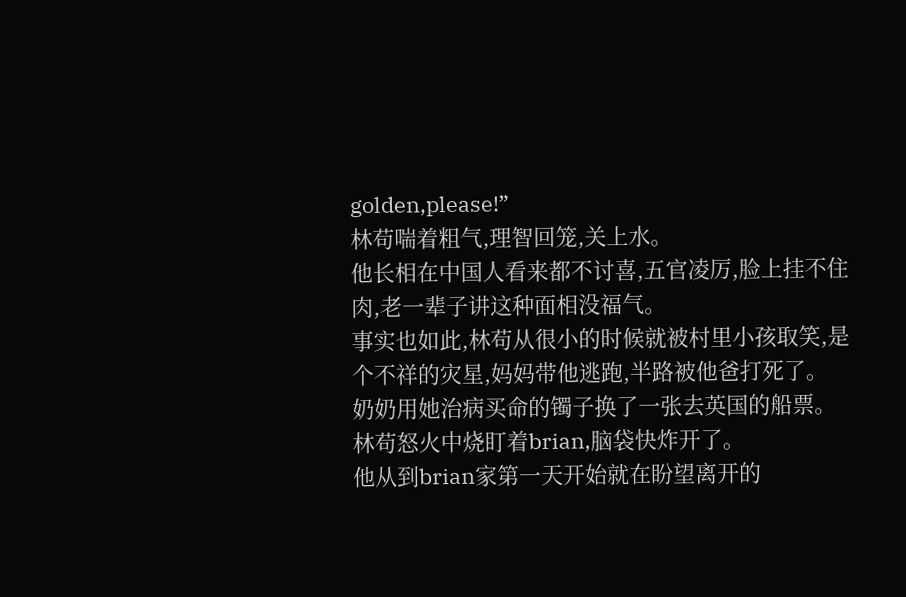golden,please!”
林苟喘着粗气,理智回笼,关上水。
他长相在中国人看来都不讨喜,五官凌厉,脸上挂不住肉,老一辈子讲这种面相没福气。
事实也如此,林苟从很小的时候就被村里小孩取笑,是个不祥的灾星,妈妈带他逃跑,半路被他爸打死了。
奶奶用她治病买命的镯子换了一张去英国的船票。
林苟怒火中烧盯着brian,脑袋快炸开了。
他从到brian家第一天开始就在盼望离开的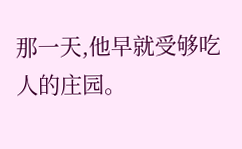那一天,他早就受够吃人的庄园。